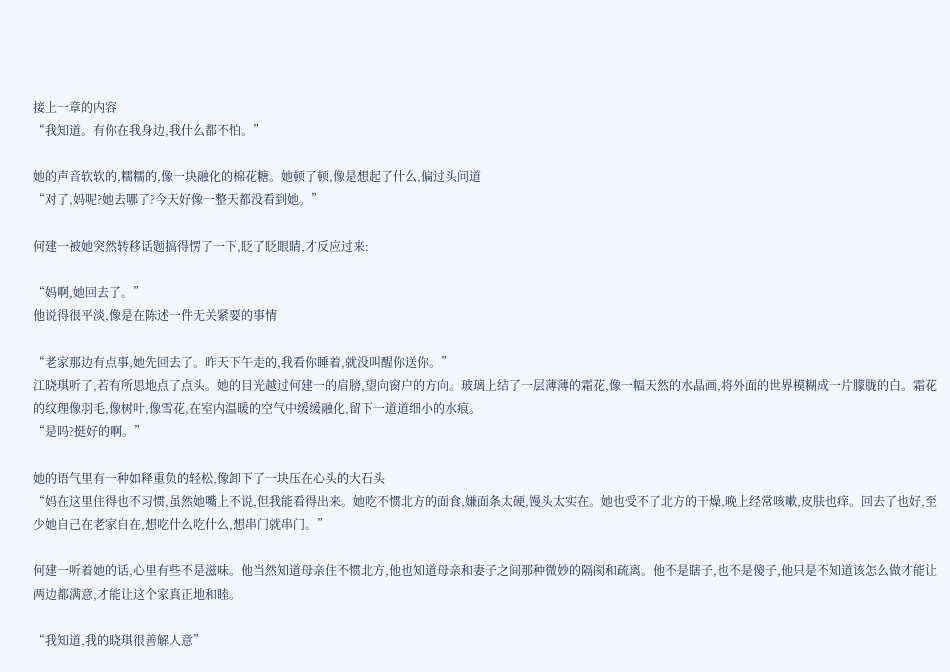接上一章的内容
“我知道。有你在我身边,我什么都不怕。”

她的声音软软的,糯糯的,像一块融化的棉花糖。她顿了顿,像是想起了什么,偏过头问道
“对了,妈呢?她去哪了?今天好像一整天都没看到她。”

何建一被她突然转移话题搞得愣了一下,眨了眨眼睛,才反应过来:

“妈啊,她回去了。”
他说得很平淡,像是在陈述一件无关紧要的事情

“老家那边有点事,她先回去了。昨天下午走的,我看你睡着,就没叫醒你送你。”
江晓琪听了,若有所思地点了点头。她的目光越过何建一的肩膀,望向窗户的方向。玻璃上结了一层薄薄的霜花,像一幅天然的水晶画,将外面的世界模糊成一片朦胧的白。霜花的纹理像羽毛,像树叶,像雪花,在室内温暖的空气中缓缓融化,留下一道道细小的水痕。
“是吗?挺好的啊。”

她的语气里有一种如释重负的轻松,像卸下了一块压在心头的大石头
“妈在这里住得也不习惯,虽然她嘴上不说,但我能看得出来。她吃不惯北方的面食,嫌面条太硬,馒头太实在。她也受不了北方的干燥,晚上经常咳嗽,皮肤也痒。回去了也好,至少她自己在老家自在,想吃什么吃什么,想串门就串门。”

何建一听着她的话,心里有些不是滋味。他当然知道母亲住不惯北方,他也知道母亲和妻子之间那种微妙的隔阂和疏离。他不是瞎子,也不是傻子,他只是不知道该怎么做才能让两边都满意,才能让这个家真正地和睦。

“我知道,我的晓琪很善解人意”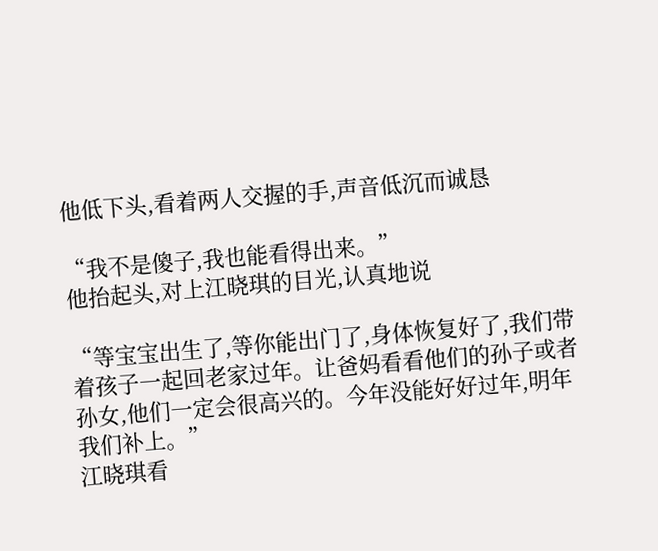他低下头,看着两人交握的手,声音低沉而诚恳

“我不是傻子,我也能看得出来。”
他抬起头,对上江晓琪的目光,认真地说

“等宝宝出生了,等你能出门了,身体恢复好了,我们带着孩子一起回老家过年。让爸妈看看他们的孙子或者孙女,他们一定会很高兴的。今年没能好好过年,明年我们补上。”
江晓琪看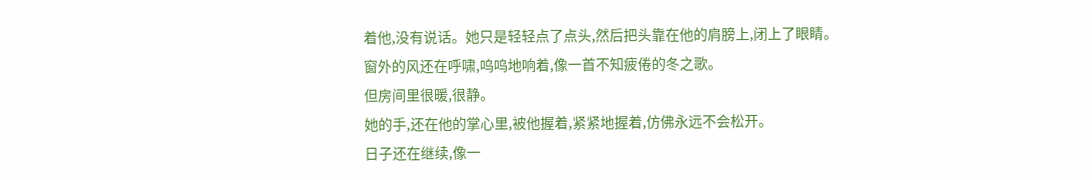着他,没有说话。她只是轻轻点了点头,然后把头靠在他的肩膀上,闭上了眼睛。
窗外的风还在呼啸,呜呜地响着,像一首不知疲倦的冬之歌。
但房间里很暖,很静。
她的手,还在他的掌心里,被他握着,紧紧地握着,仿佛永远不会松开。
日子还在继续,像一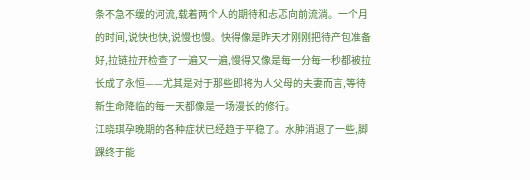条不急不缓的河流,载着两个人的期待和忐忑向前流淌。一个月的时间,说快也快,说慢也慢。快得像是昨天才刚刚把待产包准备好,拉链拉开检查了一遍又一遍,慢得又像是每一分每一秒都被拉长成了永恒——尤其是对于那些即将为人父母的夫妻而言,等待新生命降临的每一天都像是一场漫长的修行。
江晓琪孕晚期的各种症状已经趋于平稳了。水肿消退了一些,脚踝终于能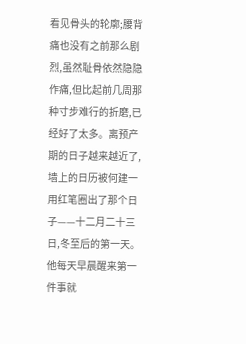看见骨头的轮廓;腰背痛也没有之前那么剧烈,虽然耻骨依然隐隐作痛,但比起前几周那种寸步难行的折磨,已经好了太多。离预产期的日子越来越近了,墙上的日历被何建一用红笔圈出了那个日子——十二月二十三日,冬至后的第一天。他每天早晨醒来第一件事就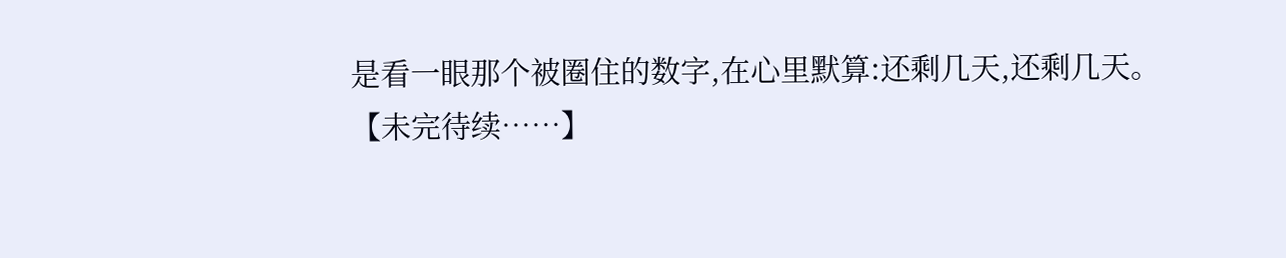是看一眼那个被圈住的数字,在心里默算:还剩几天,还剩几天。
【未完待续……】